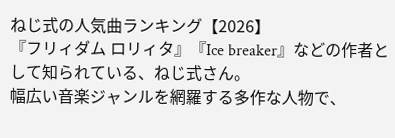ねじ式の人気曲ランキング【2026】
『フリィダム ロリィタ』『Ice breaker』などの作者として知られている、ねじ式さん。
幅広い音楽ジャンルを網羅する多作な人物で、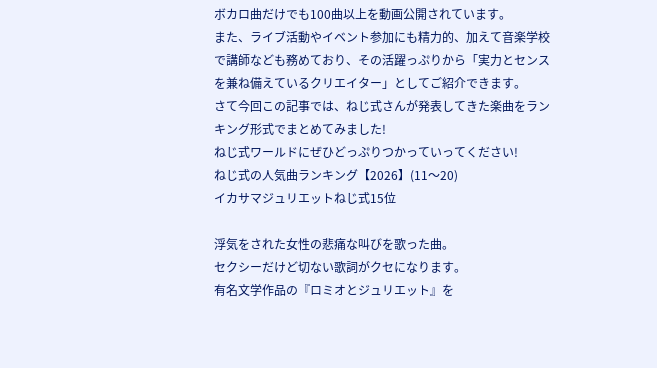ボカロ曲だけでも100曲以上を動画公開されています。
また、ライブ活動やイベント参加にも精力的、加えて音楽学校で講師なども務めており、その活躍っぷりから「実力とセンスを兼ね備えているクリエイター」としてご紹介できます。
さて今回この記事では、ねじ式さんが発表してきた楽曲をランキング形式でまとめてみました!
ねじ式ワールドにぜひどっぷりつかっていってください!
ねじ式の人気曲ランキング【2026】(11〜20)
イカサマジュリエットねじ式15位

浮気をされた女性の悲痛な叫びを歌った曲。
セクシーだけど切ない歌詞がクセになります。
有名文学作品の『ロミオとジュリエット』を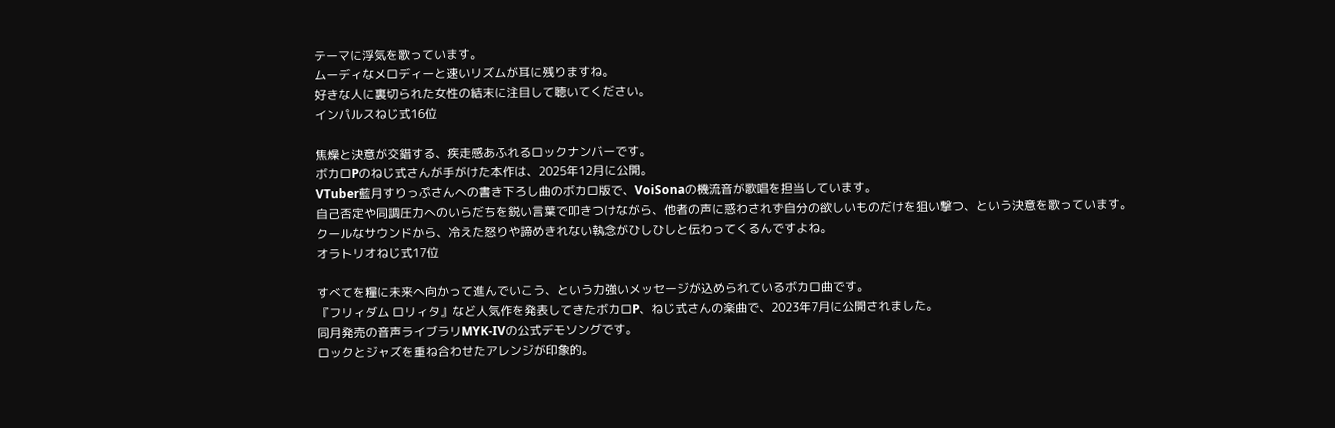テーマに浮気を歌っています。
ムーディなメロディーと速いリズムが耳に残りますね。
好きな人に裏切られた女性の結末に注目して聴いてください。
インパルスねじ式16位

焦燥と決意が交錯する、疾走感あふれるロックナンバーです。
ボカロPのねじ式さんが手がけた本作は、2025年12月に公開。
VTuber藍月すりっぷさんへの書き下ろし曲のボカロ版で、VoiSonaの機流音が歌唱を担当しています。
自己否定や同調圧力へのいらだちを鋭い言葉で叩きつけながら、他者の声に惑わされず自分の欲しいものだけを狙い撃つ、という決意を歌っています。
クールなサウンドから、冷えた怒りや諦めきれない執念がひしひしと伝わってくるんですよね。
オラトリオねじ式17位

すべてを糧に未来へ向かって進んでいこう、という力強いメッセージが込められているボカロ曲です。
『フリィダム ロリィタ』など人気作を発表してきたボカロP、ねじ式さんの楽曲で、2023年7月に公開されました。
同月発売の音声ライブラリMYK-IVの公式デモソングです。
ロックとジャズを重ね合わせたアレンジが印象的。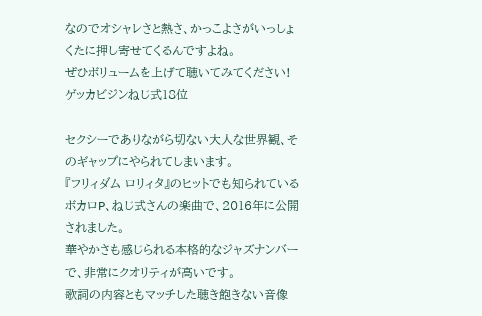なのでオシャレさと熱さ、かっこよさがいっしょくたに押し寄せてくるんですよね。
ぜひボリュームを上げて聴いてみてください!
ゲッカビジンねじ式18位

セクシーでありながら切ない大人な世界観、そのギャップにやられてしまいます。
『フリィダム ロリィタ』のヒットでも知られているボカロP、ねじ式さんの楽曲で、2016年に公開されました。
華やかさも感じられる本格的なジャズナンバーで、非常にクオリティが高いです。
歌詞の内容ともマッチした聴き飽きない音像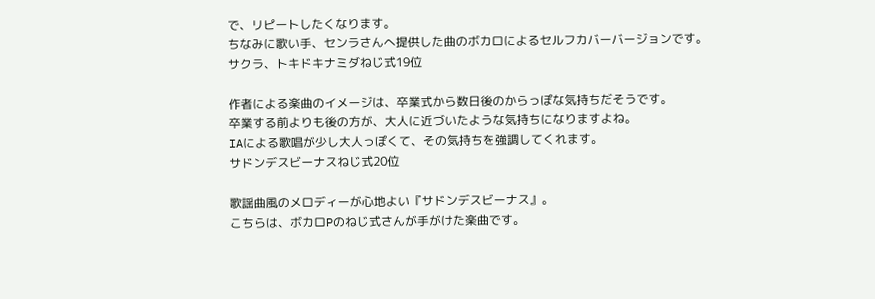で、リピートしたくなります。
ちなみに歌い手、センラさんへ提供した曲のボカロによるセルフカバーバージョンです。
サクラ、トキドキナミダねじ式19位

作者による楽曲のイメージは、卒業式から数日後のからっぽな気持ちだそうです。
卒業する前よりも後の方が、大人に近づいたような気持ちになりますよね。
IAによる歌唱が少し大人っぽくて、その気持ちを強調してくれます。
サドンデスビーナスねじ式20位

歌謡曲風のメロディーが心地よい『サドンデスビーナス』。
こちらは、ボカロPのねじ式さんが手がけた楽曲です。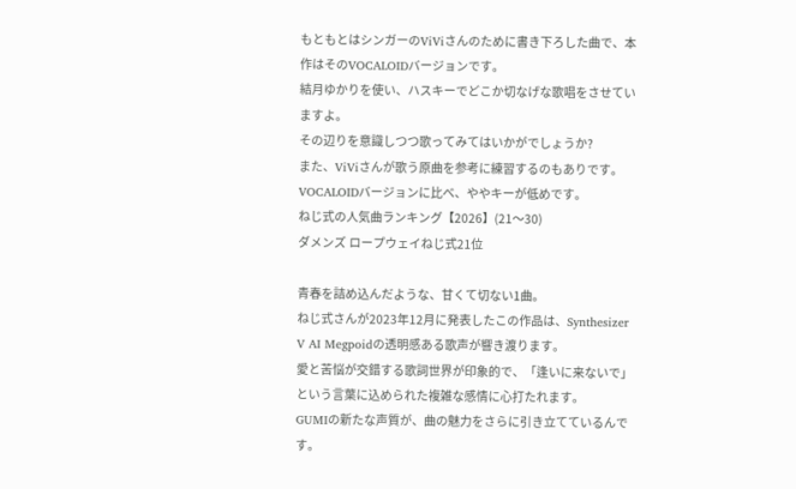もともとはシンガーのViViさんのために書き下ろした曲で、本作はそのVOCALOIDバージョンです。
結月ゆかりを使い、ハスキーでどこか切なげな歌唱をさせていますよ。
その辺りを意識しつつ歌ってみてはいかがでしょうか?
また、ViViさんが歌う原曲を参考に練習するのもありです。
VOCALOIDバージョンに比べ、ややキーが低めです。
ねじ式の人気曲ランキング【2026】(21〜30)
ダメンズ ロープウェイねじ式21位

青春を詰め込んだような、甘くて切ない1曲。
ねじ式さんが2023年12月に発表したこの作品は、Synthesizer V AI Megpoidの透明感ある歌声が響き渡ります。
愛と苦悩が交錯する歌詞世界が印象的で、「逢いに来ないで」という言葉に込められた複雑な感情に心打たれます。
GUMIの新たな声質が、曲の魅力をさらに引き立てているんです。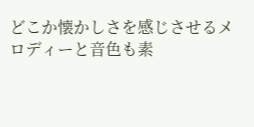どこか懐かしさを感じさせるメロディーと音色も素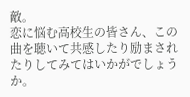敵。
恋に悩む高校生の皆さん、この曲を聴いて共感したり励まされたりしてみてはいかがでしょうか。